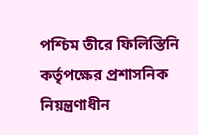পশ্চিম তীরে ফিলিস্তিনি কর্তৃপক্ষের প্রশাসনিক নিয়ন্ত্রণাধীন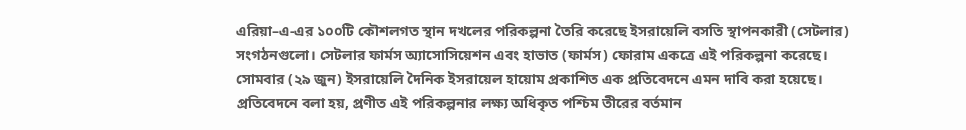এরিয়া–এ-এর ১০০টি কৌশলগত স্থান দখলের পরিকল্পনা তৈরি করেছে ইসরায়েলি বসতি স্থাপনকারী (সেটলার) সংগঠনগুলো। সেটলার ফার্মস অ্যাসোসিয়েশন এবং হাভাত (ফার্মস) ফোরাম একত্রে এই পরিকল্পনা করেছে।
সোমবার (২৯ জুন) ইসরায়েলি দৈনিক ইসরায়েল হায়োম প্রকাশিত এক প্রতিবেদনে এমন দাবি করা হয়েছে।
প্রতিবেদনে বলা হয়, প্রণীত এই পরিকল্পনার লক্ষ্য অধিকৃত পশ্চিম তীরের বর্তমান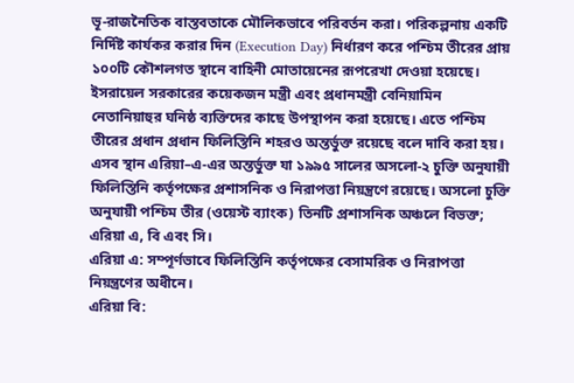ভূ-রাজনৈতিক বাস্তবতাকে মৌলিকভাবে পরিবর্তন করা। পরিকল্পনায় একটি নির্দিষ্ট কার্যকর করার দিন (Execution Day) নির্ধারণ করে পশ্চিম তীরের প্রায় ১০০টি কৌশলগত স্থানে বাহিনী মোতায়েনের রূপরেখা দেওয়া হয়েছে। ইসরায়েল সরকারের কয়েকজন মন্ত্রী এবং প্রধানমন্ত্রী বেনিয়ামিন নেতানিয়াহুর ঘনিষ্ঠ ব্যক্তিদের কাছে উপস্থাপন করা হয়েছে। এতে পশ্চিম তীরের প্রধান প্রধান ফিলিস্তিনি শহরও অন্তর্ভুক্ত রয়েছে বলে দাবি করা হয়।
এসব স্থান এরিয়া–এ-এর অন্তর্ভুক্ত যা ১৯৯৫ সালের অসলো-২ চুক্তি অনুযায়ী ফিলিস্তিনি কর্তৃপক্ষের প্রশাসনিক ও নিরাপত্তা নিয়ন্ত্রণে রয়েছে। অসলো চুক্তি অনুযায়ী পশ্চিম তীর (ওয়েস্ট ব্যাংক) তিনটি প্রশাসনিক অঞ্চলে বিভক্ত; এরিয়া এ, বি এবং সি।
এরিয়া এ: সম্পূর্ণভাবে ফিলিস্তিনি কর্তৃপক্ষের বেসামরিক ও নিরাপত্তা নিয়ন্ত্রণের অধীনে।
এরিয়া বি: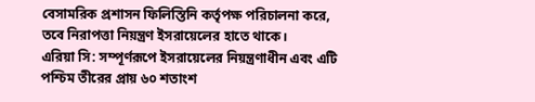বেসামরিক প্রশাসন ফিলিস্তিনি কর্তৃপক্ষ পরিচালনা করে, তবে নিরাপত্তা নিয়ন্ত্রণ ইসরায়েলের হাতে থাকে।
এরিয়া সি: সম্পূর্ণরূপে ইসরায়েলের নিয়ন্ত্রণাধীন এবং এটি পশ্চিম তীরের প্রায় ৬০ শতাংশ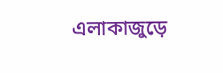এলাকাজুড়ে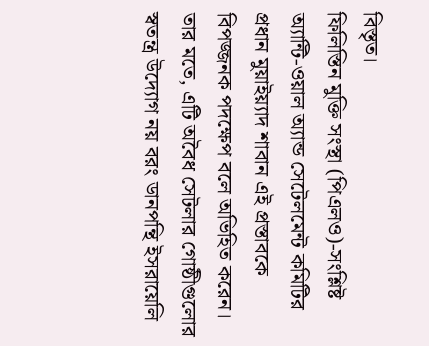বিস্তৃত।
ফিলিস্তিন মুক্তি সংস্থা (পিএলও)-সংশ্লিষ্ট অ্যান্টি-ওয়াল অ্যান্ড সেটেলমেন্ট কমিটির প্রধান মুয়াইয়্যাদ শাবান এই প্রস্তাবকে বিপজ্জনক পদক্ষেপ বলে অভিহিত করেন।
তার মতে, এটি অবৈধ সেটলার গোষ্ঠীগুলোর স্বতন্ত্র উদ্যোগ নয় বরং ডানপন্থি ইসরায়েলি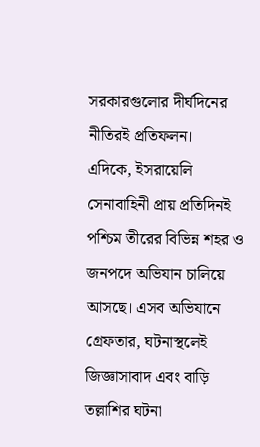সরকারগুলোর দীর্ঘদিনের নীতিরই প্রতিফলন।
এদিকে, ইসরায়েলি সেনাবাহিনী প্রায় প্রতিদিনই পশ্চিম তীরের বিভিন্ন শহর ও জনপদে অভিযান চালিয়ে আসছে। এসব অভিযানে গ্রেফতার, ঘটনাস্থলেই জিজ্ঞাসাবাদ এবং বাড়ি তল্লাশির ঘটনা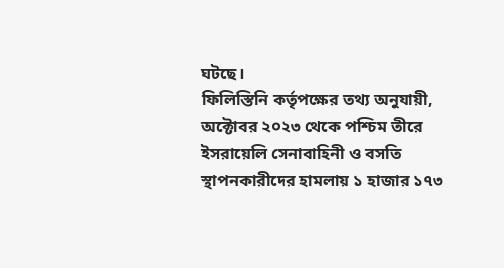ঘটছে।
ফিলিস্তিনি কর্তৃপক্ষের তথ্য অনুযায়ী, অক্টোবর ২০২৩ থেকে পশ্চিম তীরে ইসরায়েলি সেনাবাহিনী ও বসতি স্থাপনকারীদের হামলায় ১ হাজার ১৭৩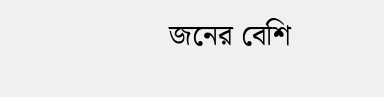জনের বেশি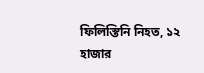ফিলিস্তিনি নিহত, ১২ হাজার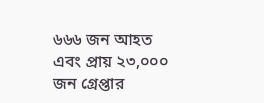৬৬৬ জন আহত এবং প্রায় ২৩,০০০ জন গ্রেপ্তার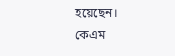হয়েছেন।
কেএম